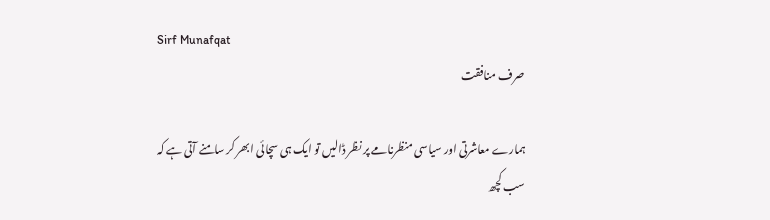Sirf Munafqat
صرف منافقت

ہمارے معاشرتی اور سیاسی منظرنامے پر نظر ڈالیں تو ایک ہی سچائی ابھر کر سامنے آتی ہے کہ سب کچھ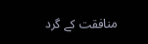منافقت کے گرد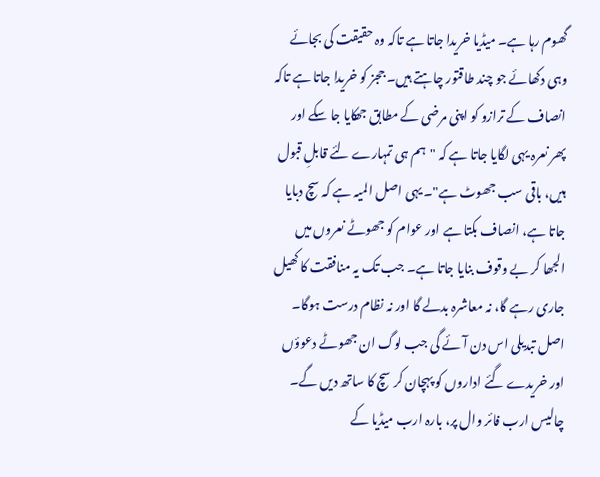گھوم رہا ہے۔ میڈیا خریدا جاتا ہے تاکہ وہ حقیقت کی بجائے وہی دکھائے جو چند طاقتور چاہتے ہیں۔ ججز کو خریدا جاتا ہے تاکہ انصاف کے ترازو کو اپنی مرضی کے مطابق جھکایا جا سکے اور پھر نعرہ یہی لگایا جاتا ہے کہ "ہم ہی تمہارے لئے قابلِ قبول ہیں، باقی سب جھوٹ ہے"۔ یہی اصل المیہ ہے کہ سچ دبایا جاتا ہے، انصاف بکتا ہے اور عوام کو جھوٹے نعروں میں الجھا کر بے وقوف بنایا جاتا ہے۔ جب تک یہ منافقت کا کھیل جاری رہے گا، نہ معاشرہ بدلے گا اور نہ نظام درست ہوگا۔ اصل تبدیلی اس دن آئے گی جب لوگ ان جھوٹے دعوؤں اور خریدے گئے اداروں کو پہچان کر سچ کا ساتھ دیں گے۔
چالیس ارب فائر وال پر، بارہ ارب میڈیا کے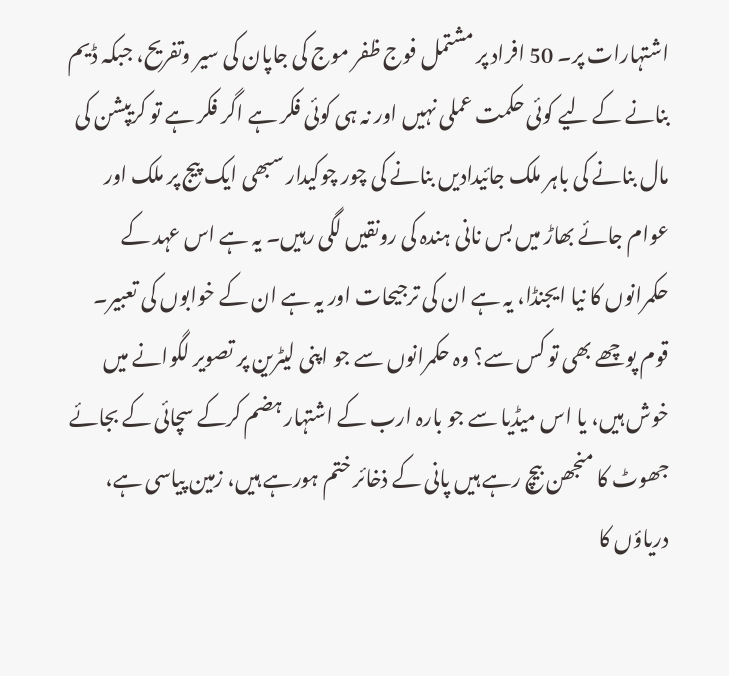اشتہارات پر۔ 50 افراد پر مشتمل فوج ظفر موج کی جاپان کی سیر وتفریح، جبکہ ڈیم بنانے کے لیے کوئی حکمت عملی نہیں اور نہ ہی کوئی فکر ہے اگر فکر ہے تو کریپشن کی مال بنانے کی باہر ملک جائیدادیں بنانے کی چور چوکیدار سبھی ایک پیج پر ملک اور عوام جائے بھاڑ میں بس نانی ہندہ کی رونقیں لگی رہیں۔ یہ ہے اس عہد کے حکمرانوں کا نیا ایجنڈا، یہ ہے ان کی ترجیحات اور یہ ہے ان کے خوابوں کی تعبیر۔
قوم پوچھے بھی تو کس سے؟ وہ حکمرانوں سے جو اپنی لیٹرین پر تصویر لگوانے میں خوش ہیں، یا اس میڈیا سے جو بارہ ارب کے اشتہار ہضم کرکے سچائی کے بجائے جھوٹ کا منجھن بیچ رہے ہیں پانی کے ذخائر ختم ہورہے ہیں، زمین پیاسی ہے، دریاؤں کا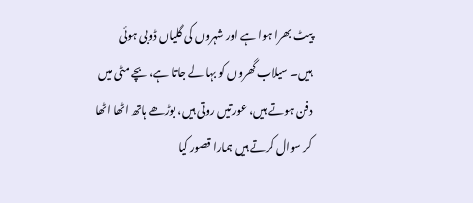پیٹ بھرا ہوا ہے اور شہروں کی گلیاں ڈوبی ہوئی ہیں۔ سیلاب گھروں کو بہا لے جاتا ہے، بچے مٹی میں دفن ہوتے ہیں، عورتیں روتی ہیں، بوڑھے ہاتھ اٹھا اٹھا کر سوال کرتے ہیں ہمارا قصور کیا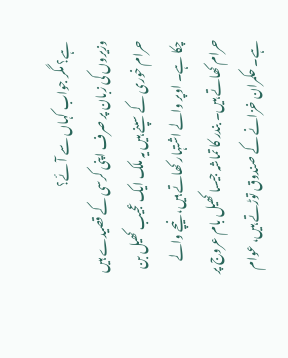ہے؟ مگر جواب کہاں سے آئے؟
وزیروں کی زبان پر صرف اپنی کرسی کے قصیدے ہیں حرام خوری کے سپنے ہیں یہ ملک ایک عجیب کھیل بن چکا ہے۔ اوپر والے اشتہار کھاتے ہیں، نیچے والے حرام کھاتے ہیں۔ بندر کا تماشہ جیسا کھیل بام عروج پر ہے۔ حکمران خزانے کے صندوق توڑتے ہیں، عوام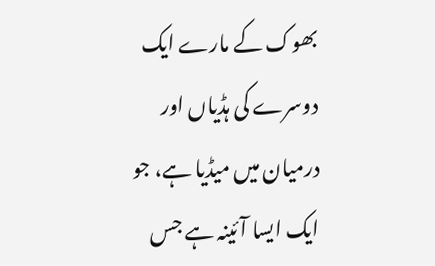بھوک کے مارے ایک دوسرے کی ہڈیاں اور درمیان میں میڈیا ہے، جو ایک ایسا آئینہ ہے جس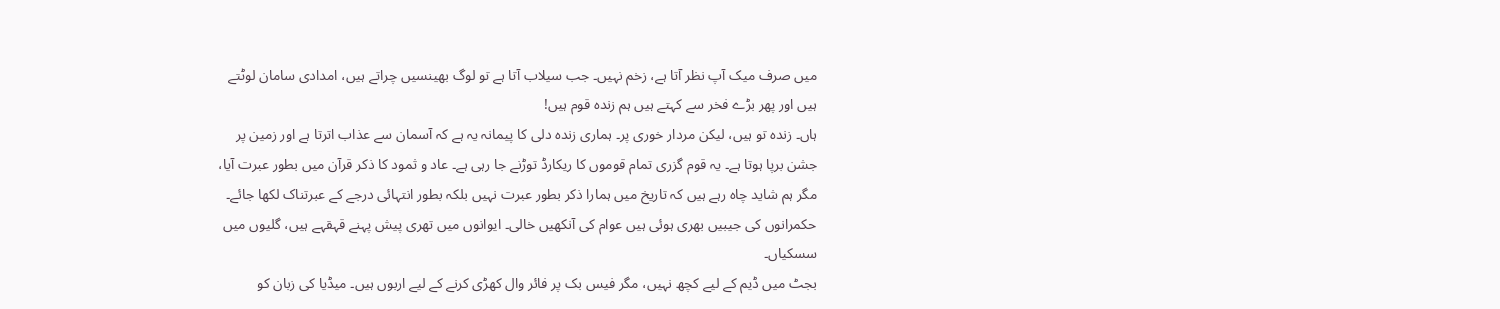میں صرف میک آپ نظر آتا ہے، زخم نہیں۔ جب سیلاب آتا ہے تو لوگ بھینسیں چراتے ہیں، امدادی سامان لوٹتے ہیں اور پھر بڑے فخر سے کہتے ہیں ہم زندہ قوم ہیں!
ہاں۔ زندہ تو ہیں، لیکن مردار خوری پر۔ ہماری زندہ دلی کا پیمانہ یہ ہے کہ آسمان سے عذاب اترتا ہے اور زمین پر جشن برپا ہوتا ہے۔ یہ قوم گزری تمام قوموں کا ریکارڈ توڑنے جا رہی ہے۔ عاد و ثمود کا ذکر قرآن میں بطور عبرت آیا، مگر ہم شاید چاہ رہے ہیں کہ تاریخ میں ہمارا ذکر بطور عبرت نہیں بلکہ بطور انتہائی درجے کے عبرتناک لکھا جائے۔ حکمرانوں کی جیبیں بھری ہوئی ہیں عوام کی آنکھیں خالی۔ ایوانوں میں تھری پیش پہنے قہقہے ہیں، گلیوں میں سسکیاں۔
بجٹ میں ڈیم کے لیے کچھ نہیں، مگر فیس بک پر فائر وال کھڑی کرنے کے لیے اربوں ہیں۔ میڈیا کی زبان کو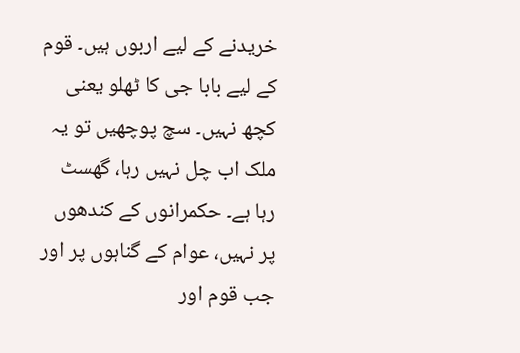خریدنے کے لیے اربوں ہیں۔ قوم کے لیے بابا جی کا ٹھلو یعنی کچھ نہیں۔ سچ پوچھیں تو یہ ملک اب چل نہیں رہا، گھسٹ رہا ہے۔ حکمرانوں کے کندھوں پر نہیں، عوام کے گناہوں پر اور جب قوم اور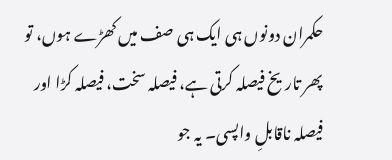حکمران دونوں ہی ایک ہی صف میں کھڑے ہوں، تو پھر تاریخ فیصلہ کرتی ہے، فیصلہ سخت، فیصلہ کڑا اور فیصلہ ناقابلِ واپسی۔ یہ جو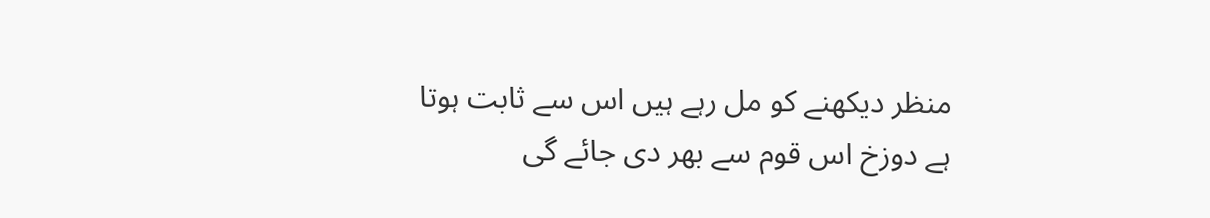منظر دیکھنے کو مل رہے ہیں اس سے ثابت ہوتا ہے دوزخ اس قوم سے بھر دی جائے گی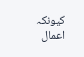کیونکہ اعمال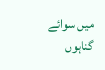میں سوائے گناہوں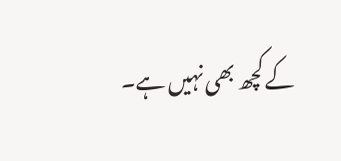کے کچھ بھی نہیں ہے۔